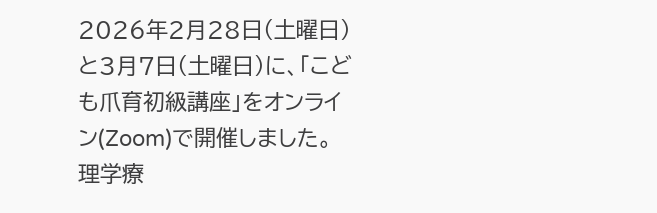2026年2月28日(土曜日)と3月7日(土曜日)に、「こども爪育初級講座」をオンライン(Zoom)で開催しました。
理学療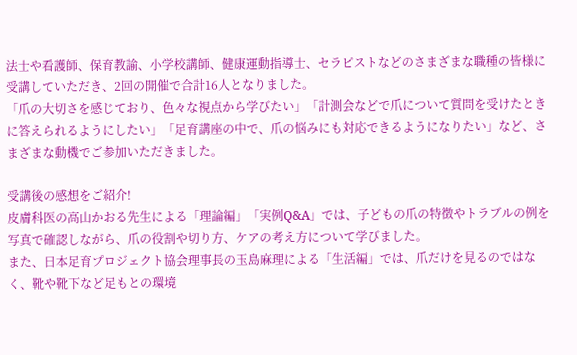法士や看護師、保育教諭、小学校講師、健康運動指導士、セラピストなどのさまざまな職種の皆様に受講していただき、2回の開催で合計16人となりました。
「爪の大切さを感じており、色々な視点から学びたい」「計測会などで爪について質問を受けたときに答えられるようにしたい」「足育講座の中で、爪の悩みにも対応できるようになりたい」など、さまざまな動機でご参加いただきました。

受講後の感想をご紹介!
皮膚科医の高山かおる先生による「理論編」「実例Q&A」では、子どもの爪の特徴やトラブルの例を写真で確認しながら、爪の役割や切り方、ケアの考え方について学びました。
また、日本足育プロジェクト協会理事長の玉島麻理による「生活編」では、爪だけを見るのではなく、靴や靴下など足もとの環境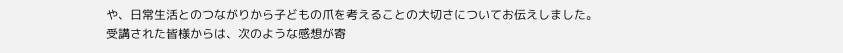や、日常生活とのつながりから子どもの爪を考えることの大切さについてお伝えしました。
受講された皆様からは、次のような感想が寄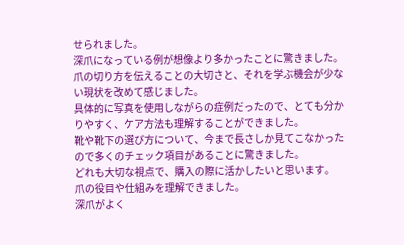せられました。
深爪になっている例が想像より多かったことに驚きました。
爪の切り方を伝えることの大切さと、それを学ぶ機会が少ない現状を改めて感じました。
具体的に写真を使用しながらの症例だったので、とても分かりやすく、ケア方法も理解することができました。
靴や靴下の選び方について、今まで長さしか見てこなかったので多くのチェック項目があることに驚きました。
どれも大切な視点で、購入の際に活かしたいと思います。
爪の役目や仕組みを理解できました。
深爪がよく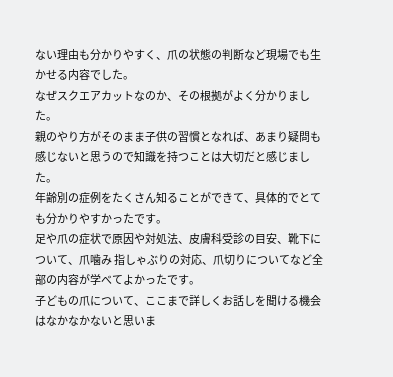ない理由も分かりやすく、爪の状態の判断など現場でも生かせる内容でした。
なぜスクエアカットなのか、その根拠がよく分かりました。
親のやり方がそのまま子供の習慣となれば、あまり疑問も感じないと思うので知識を持つことは大切だと感じました。
年齢別の症例をたくさん知ることができて、具体的でとても分かりやすかったです。
足や爪の症状で原因や対処法、皮膚科受診の目安、靴下について、爪噛み 指しゃぶりの対応、爪切りについてなど全部の内容が学べてよかったです。
子どもの爪について、ここまで詳しくお話しを聞ける機会はなかなかないと思いま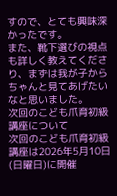すので、とても興味深かったです。
また、靴下選びの視点も詳しく教えてくださり、まずは我が子からちゃんと見てあげたいなと思いました。
次回のこども爪育初級講座について
次回のこども爪育初級講座は2026年5月10日(日曜日)に開催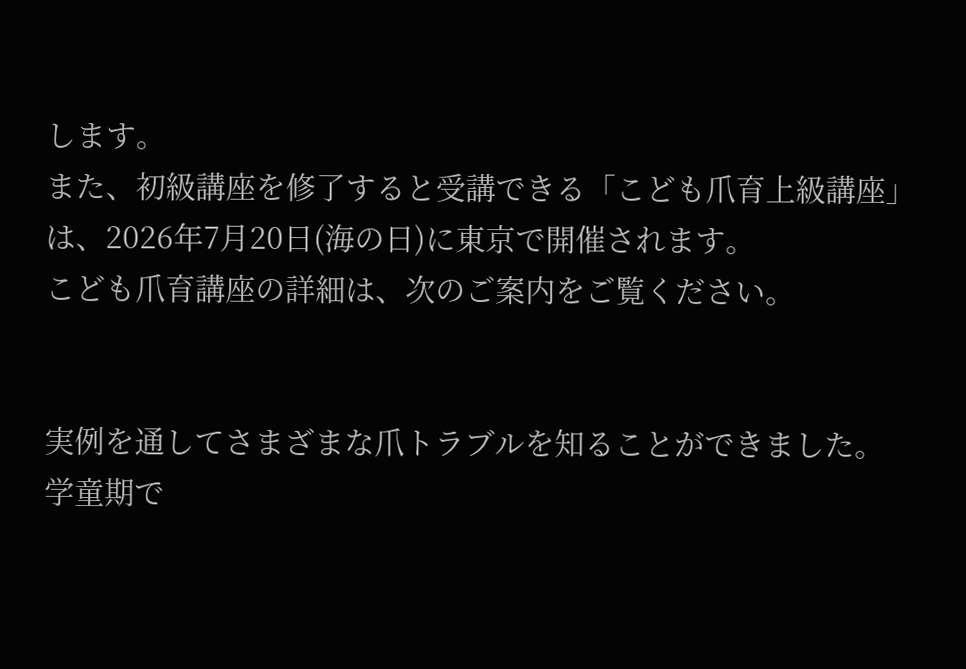します。
また、初級講座を修了すると受講できる「こども爪育上級講座」は、2026年7月20日(海の日)に東京で開催されます。
こども爪育講座の詳細は、次のご案内をご覧ください。


実例を通してさまざまな爪トラブルを知ることができました。
学童期で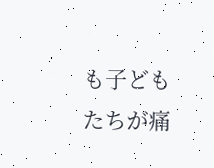も子どもたちが痛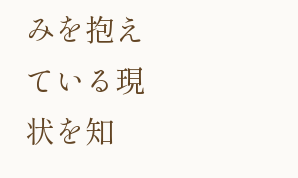みを抱えている現状を知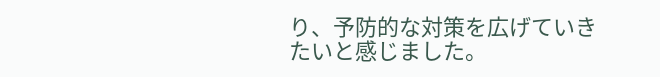り、予防的な対策を広げていきたいと感じました。